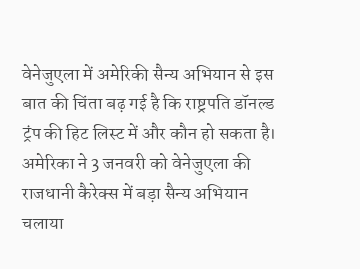वेनेजुएला में अमेरिकी सैन्य अभियान से इस बात की चिंता बढ़ गई है कि राष्ट्रपति डॉनल्ड ट्रंप की हिट लिस्ट में और कौन हो सकता है। अमेरिका ने 3 जनवरी को वेनेजुएला की राजधानी कैरेक्स में बड़ा सैन्य अभियान चलाया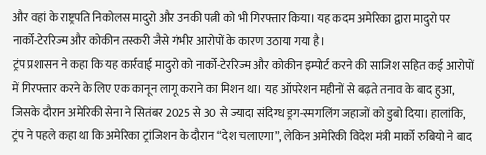और वहां के राष्ट्रपति निकोलस मादुरो और उनकी पत्नी को भी गिरफ्तार किया। यह कदम अमेरिका द्वारा मादुरो पर नार्को-टेररिज्म और कोकीन तस्करी जैसे गंभीर आरोपों के कारण उठाया गया है।
ट्रंप प्रशासन ने कहा कि यह कार्रवाई मादुरो को नार्को-टेररिज्म और कोकीन इम्पोर्ट करने की साजिश सहित कई आरोपों में गिरफ्तार करने के लिए एक कानून लागू कराने का मिशन था। यह ऑपरेशन महीनों से बढ़ते तनाव के बाद हुआ, जिसके दौरान अमेरिकी सेना ने सितंबर 2025 से 30 से ज्यादा संदिग्ध ड्रग-स्मगलिंग जहाजों को डुबो दिया। हालांकि, ट्रंप ने पहले कहा था कि अमेरिका ट्रांजिशन के दौरान “देश चलाएगा”, लेकिन अमेरिकी विदेश मंत्री मार्को रुबियो ने बाद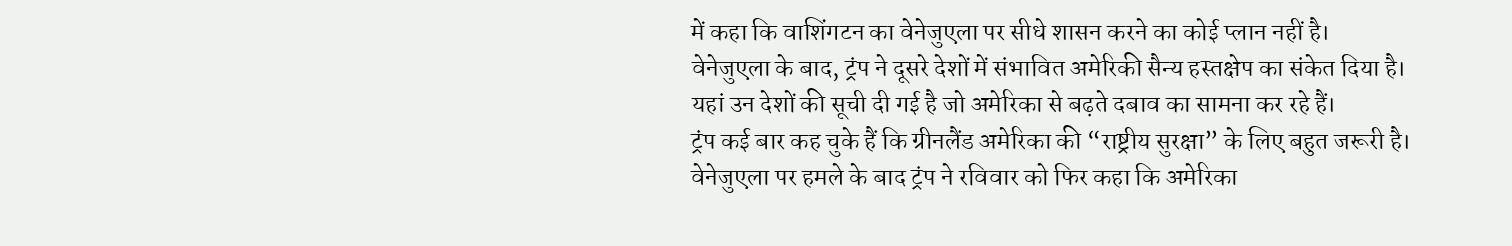में कहा कि वाशिंगटन का वेनेजुएला पर सीधे शासन करने का कोई प्लान नहीं है।
वेनेजुएला के बाद, ट्रंप ने दूसरे देशों में संभावित अमेरिकी सैन्य हस्तक्षेप का संकेत दिया है। यहां उन देशों की सूची दी गई है जो अमेरिका से बढ़ते दबाव का सामना कर रहे हैं।
ट्रंप कई बार कह चुके हैं कि ग्रीनलैंड अमेरिका की “राष्ट्रीय सुरक्षा” के लिए बहुत जरूरी है। वेनेजुएला पर हमले के बाद ट्रंप ने रविवार को फिर कहा कि अमेरिका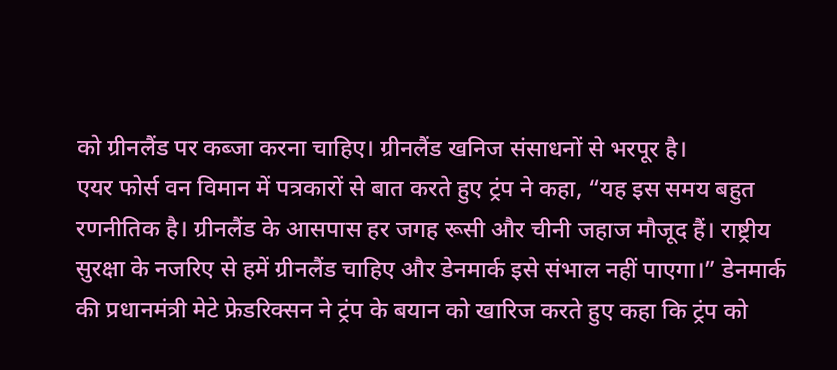को ग्रीनलैंड पर कब्जा करना चाहिए। ग्रीनलैंड खनिज संसाधनों से भरपूर है।
एयर फोर्स वन विमान में पत्रकारों से बात करते हुए ट्रंप ने कहा, “यह इस समय बहुत रणनीतिक है। ग्रीनलैंड के आसपास हर जगह रूसी और चीनी जहाज मौजूद हैं। राष्ट्रीय सुरक्षा के नजरिए से हमें ग्रीनलैंड चाहिए और डेनमार्क इसे संभाल नहीं पाएगा।” डेनमार्क की प्रधानमंत्री मेटे फ्रेडरिक्सन ने ट्रंप के बयान को खारिज करते हुए कहा कि ट्रंप को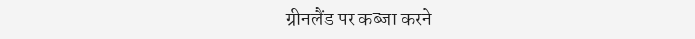ग्रीनलैंड पर कब्जा करने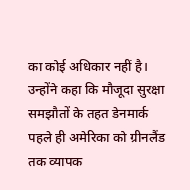का कोई अधिकार नहीं है। उन्होंने कहा कि मौजूदा सुरक्षा समझौतों के तहत डेनमार्क पहले ही अमेरिका को ग्रीनलैंड तक व्यापक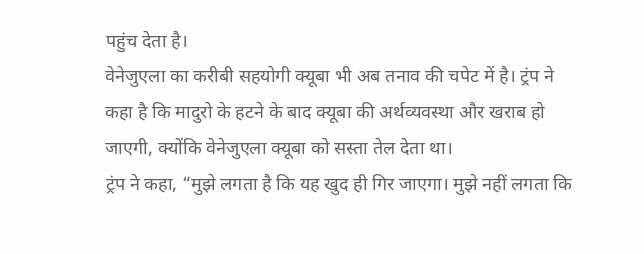पहुंच देता है।
वेनेजुएला का करीबी सहयोगी क्यूबा भी अब तनाव की चपेट में है। ट्रंप ने कहा है कि मादुरो के हटने के बाद क्यूबा की अर्थव्यवस्था और खराब हो जाएगी, क्योंकि वेनेजुएला क्यूबा को सस्ता तेल देता था।
ट्रंप ने कहा, “मुझे लगता है कि यह खुद ही गिर जाएगा। मुझे नहीं लगता कि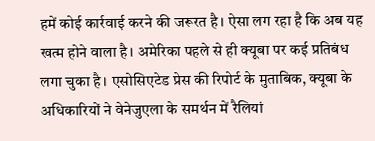हमें कोई कार्रवाई करने की जरूरत है। ऐसा लग रहा है कि अब यह खत्म होने वाला है। अमेरिका पहले से ही क्यूबा पर कई प्रतिबंध लगा चुका है। एसोसिएटेड प्रेस की रिपोर्ट के मुताबिक, क्यूबा के अधिकारियों ने वेनेजुएला के समर्थन में रैलियां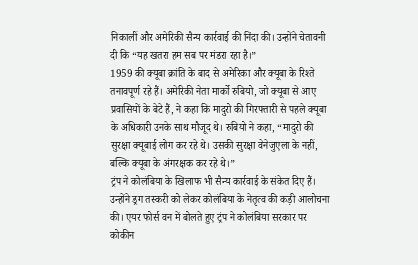निकालीं और अमेरिकी सैन्य कार्रवाई की निंदा की। उन्होंने चेतावनी दी कि “यह खतरा हम सब पर मंडरा रहा है।”
1959 की क्यूबा क्रांति के बाद से अमेरिका और क्यूबा के रिश्ते तनावपूर्ण रहे हैं। अमेरिकी नेता मार्को रुबियो, जो क्यूबा से आए प्रवासियों के बेटे हैं, ने कहा कि मादुरो की गिरफ्तारी से पहले क्यूबा के अधिकारी उनके साथ मौजूद थे। रुबियो ने कहा, “मादुरो की सुरक्षा क्यूबाई लोग कर रहे थे। उसकी सुरक्षा वेनेजुएला के नहीं, बल्कि क्यूबा के अंगरक्षक कर रहे थे।”
ट्रंप ने कोलंबिया के खिलाफ भी सैन्य कार्रवाई के संकेत दिए हैं। उन्होंने ड्रग तस्करी को लेकर कोलंबिया के नेतृत्व की कड़ी आलोचना की। एयर फोर्स वन में बोलते हुए ट्रंप ने कोलंबिया सरकार पर कोकीन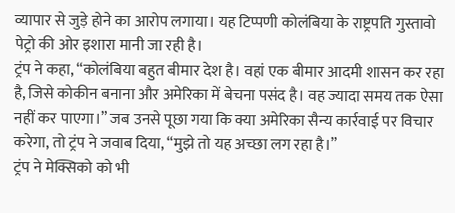व्यापार से जुड़े होने का आरोप लगाया। यह टिप्पणी कोलंबिया के राष्ट्रपति गुस्तावो पेट्रो की ओर इशारा मानी जा रही है।
ट्रंप ने कहा, “कोलंबिया बहुत बीमार देश है। वहां एक बीमार आदमी शासन कर रहा है, जिसे कोकीन बनाना और अमेरिका में बेचना पसंद है। वह ज्यादा समय तक ऐसा नहीं कर पाएगा।” जब उनसे पूछा गया कि क्या अमेरिका सैन्य कार्रवाई पर विचार करेगा, तो ट्रंप ने जवाब दिया, “मुझे तो यह अच्छा लग रहा है।”
ट्रंप ने मेक्सिको को भी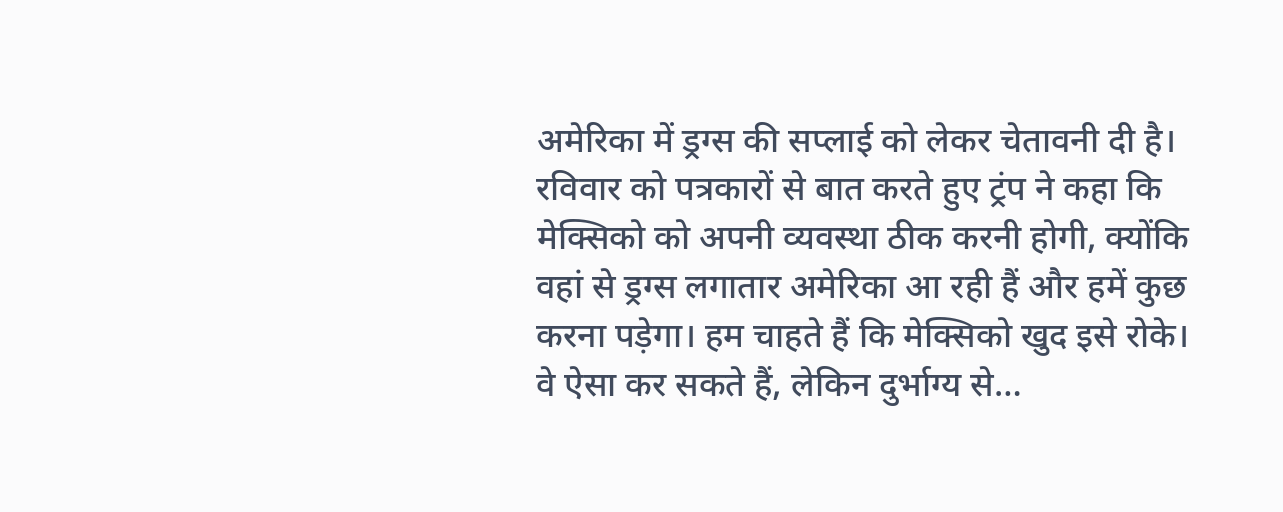अमेरिका में ड्रग्स की सप्लाई को लेकर चेतावनी दी है। रविवार को पत्रकारों से बात करते हुए ट्रंप ने कहा कि मेक्सिको को अपनी व्यवस्था ठीक करनी होगी, क्योंकि वहां से ड्रग्स लगातार अमेरिका आ रही हैं और हमें कुछ करना पड़ेगा। हम चाहते हैं कि मेक्सिको खुद इसे रोके। वे ऐसा कर सकते हैं, लेकिन दुर्भाग्य से…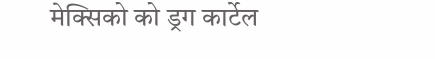मेक्सिको को ड्रग कार्टेल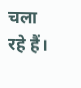चला रहे हैं।